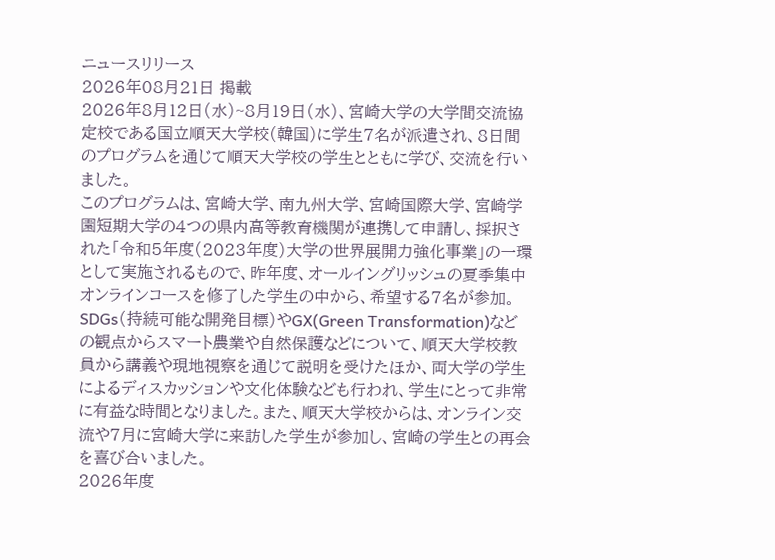ニュースリリース
2026年08月21日 掲載
2026年8月12日(水)~8月19日(水)、宮崎大学の大学間交流協定校である国立順天大学校(韓国)に学生7名が派遣され、8日間のプログラムを通じて順天大学校の学生とともに学び、交流を行いました。
このプログラムは、宮崎大学、南九州大学、宮崎国際大学、宮崎学園短期大学の4つの県内高等教育機関が連携して申請し、採択された「令和5年度(2023年度)大学の世界展開力強化事業」の一環として実施されるもので、昨年度、オールイングリッシュの夏季集中オンラインコースを修了した学生の中から、希望する7名が参加。SDGs(持続可能な開発目標)やGX(Green Transformation)などの観点からスマート農業や自然保護などについて、順天大学校教員から講義や現地視察を通じて説明を受けたほか、両大学の学生によるディスカッションや文化体験なども行われ、学生にとって非常に有益な時間となりました。また、順天大学校からは、オンライン交流や7月に宮崎大学に来訪した学生が参加し、宮崎の学生との再会を喜び合いました。
2026年度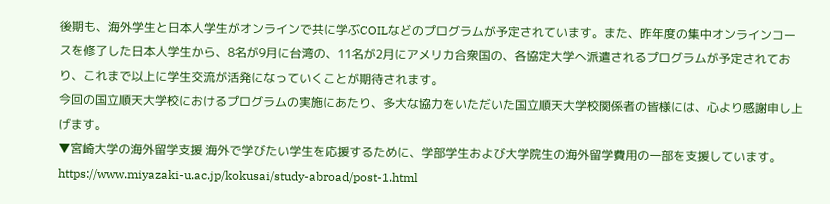後期も、海外学生と日本人学生がオンラインで共に学ぶCOILなどのプログラムが予定されています。また、昨年度の集中オンラインコースを修了した日本人学生から、8名が9月に台湾の、11名が2月にアメリカ合衆国の、各協定大学へ派遣されるプログラムが予定されており、これまで以上に学生交流が活発になっていくことが期待されます。
今回の国立順天大学校におけるプログラムの実施にあたり、多大な協力をいただいた国立順天大学校関係者の皆様には、心より感謝申し上げます。
▼宮崎大学の海外留学支援 海外で学びたい学生を応援するために、学部学生および大学院生の海外留学費用の一部を支援しています。 https://www.miyazaki-u.ac.jp/kokusai/study-abroad/post-1.html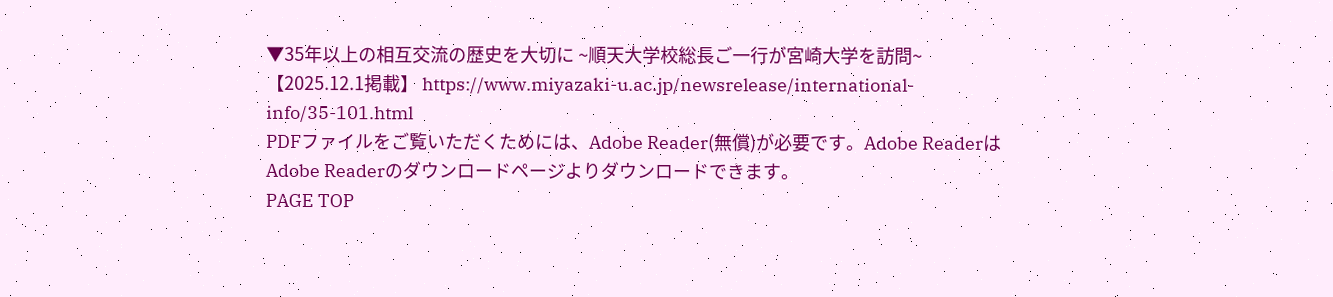▼35年以上の相互交流の歴史を大切に ~順天大学校総長ご一行が宮崎大学を訪問~ 【2025.12.1掲載】 https://www.miyazaki-u.ac.jp/newsrelease/international-info/35-101.html
PDFファイルをご覧いただくためには、Adobe Reader(無償)が必要です。Adobe Readerは Adobe Readerのダウンロードページよりダウンロードできます。
PAGE TOP